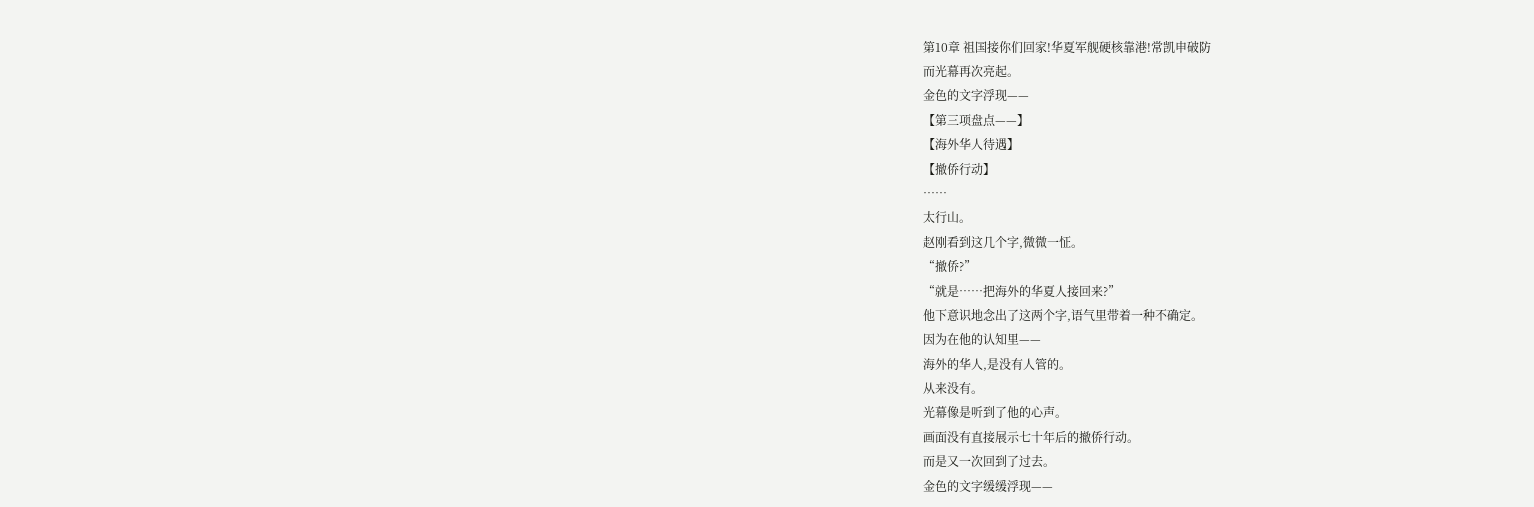第10章 祖国接你们回家!华夏军舰硬核靠港!常凯申破防
而光幕再次亮起。
金色的文字浮现——
【第三项盘点——】
【海外华人待遇】
【撤侨行动】
……
太行山。
赵刚看到这几个字,微微一怔。
“撤侨?”
“就是……把海外的华夏人接回来?”
他下意识地念出了这两个字,语气里带着一种不确定。
因为在他的认知里——
海外的华人,是没有人管的。
从来没有。
光幕像是听到了他的心声。
画面没有直接展示七十年后的撤侨行动。
而是又一次回到了过去。
金色的文字缓缓浮现——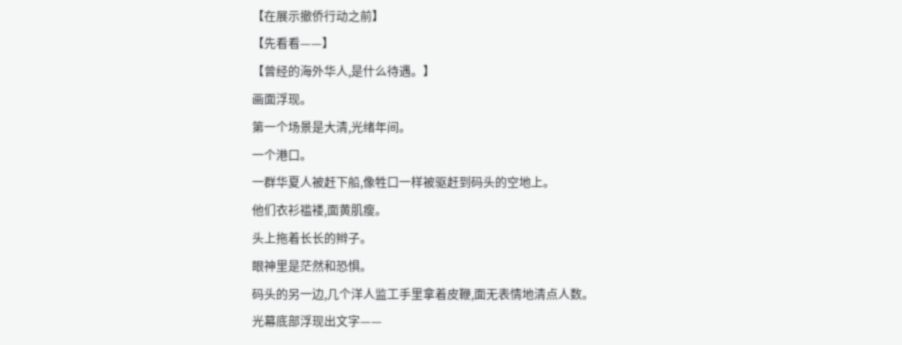【在展示撤侨行动之前】
【先看看——】
【曾经的海外华人,是什么待遇。】
画面浮现。
第一个场景是大清,光绪年间。
一个港口。
一群华夏人被赶下船,像牲口一样被驱赶到码头的空地上。
他们衣衫褴褛,面黄肌瘦。
头上拖着长长的辫子。
眼神里是茫然和恐惧。
码头的另一边,几个洋人监工手里拿着皮鞭,面无表情地清点人数。
光幕底部浮现出文字——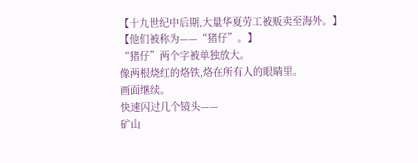【十九世纪中后期,大量华夏劳工被贩卖至海外。】
【他们被称为——“猪仔”。】
“猪仔”两个字被单独放大。
像两根烧红的烙铁,烙在所有人的眼睛里。
画面继续。
快速闪过几个镜头——
矿山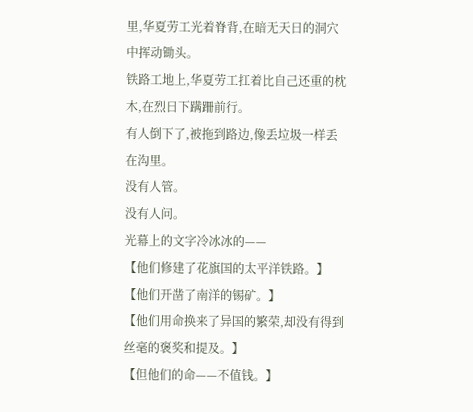里,华夏劳工光着脊背,在暗无天日的洞穴中挥动锄头。
铁路工地上,华夏劳工扛着比自己还重的枕木,在烈日下蹒跚前行。
有人倒下了,被拖到路边,像丢垃圾一样丢在沟里。
没有人管。
没有人问。
光幕上的文字冷冰冰的——
【他们修建了花旗国的太平洋铁路。】
【他们开凿了南洋的锡矿。】
【他们用命换来了异国的繁荣,却没有得到丝毫的褒奖和提及。】
【但他们的命——不值钱。】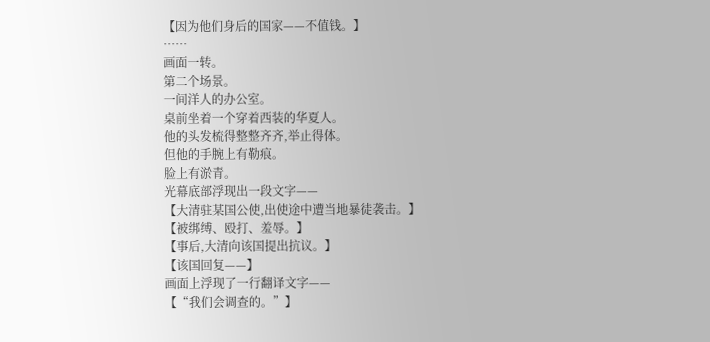【因为他们身后的国家——不值钱。】
……
画面一转。
第二个场景。
一间洋人的办公室。
桌前坐着一个穿着西装的华夏人。
他的头发梳得整整齐齐,举止得体。
但他的手腕上有勒痕。
脸上有淤青。
光幕底部浮现出一段文字——
【大清驻某国公使,出使途中遭当地暴徒袭击。】
【被绑缚、殴打、羞辱。】
【事后,大清向该国提出抗议。】
【该国回复——】
画面上浮现了一行翻译文字——
【“我们会调查的。”】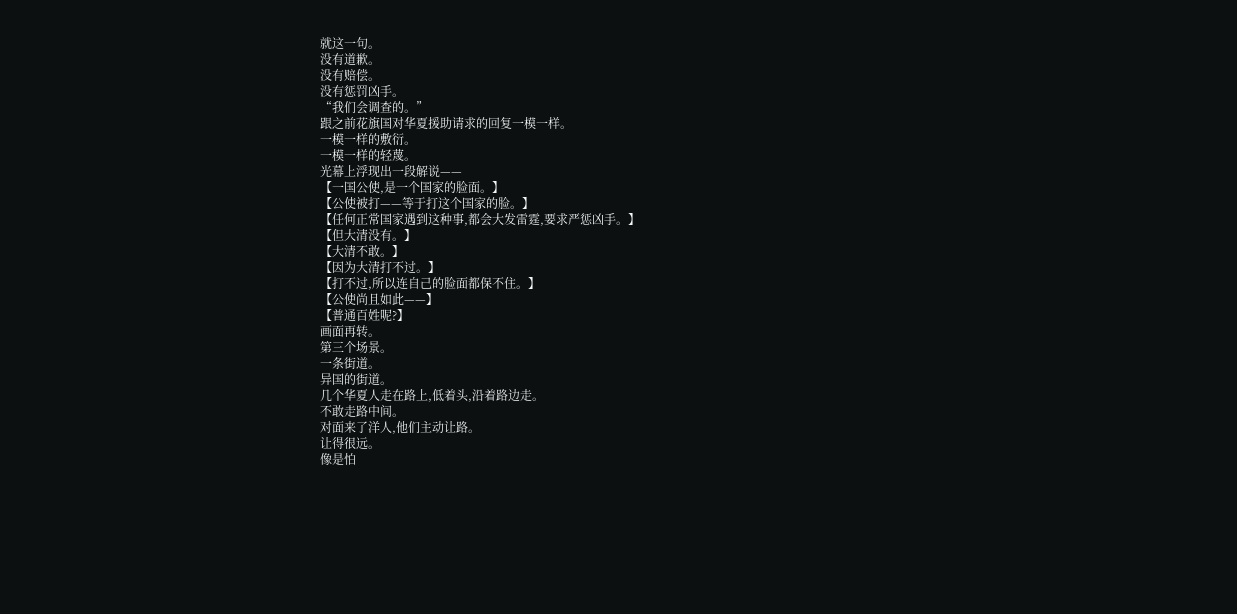就这一句。
没有道歉。
没有赔偿。
没有惩罚凶手。
“我们会调查的。”
跟之前花旗国对华夏援助请求的回复一模一样。
一模一样的敷衍。
一模一样的轻蔑。
光幕上浮现出一段解说——
【一国公使,是一个国家的脸面。】
【公使被打——等于打这个国家的脸。】
【任何正常国家遇到这种事,都会大发雷霆,要求严惩凶手。】
【但大清没有。】
【大清不敢。】
【因为大清打不过。】
【打不过,所以连自己的脸面都保不住。】
【公使尚且如此——】
【普通百姓呢?】
画面再转。
第三个场景。
一条街道。
异国的街道。
几个华夏人走在路上,低着头,沿着路边走。
不敢走路中间。
对面来了洋人,他们主动让路。
让得很远。
像是怕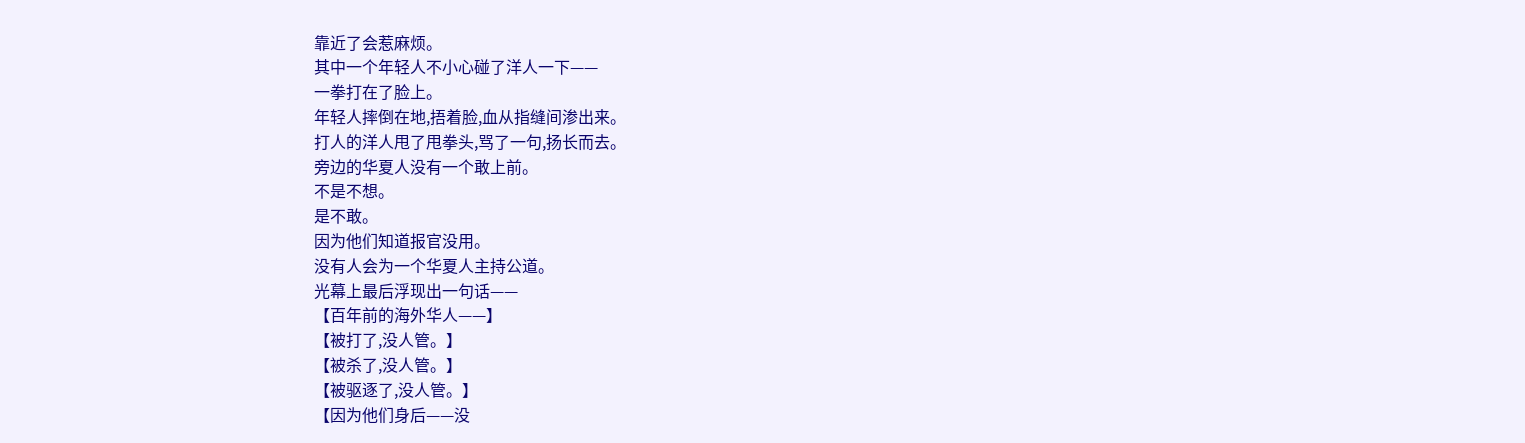靠近了会惹麻烦。
其中一个年轻人不小心碰了洋人一下——
一拳打在了脸上。
年轻人摔倒在地,捂着脸,血从指缝间渗出来。
打人的洋人甩了甩拳头,骂了一句,扬长而去。
旁边的华夏人没有一个敢上前。
不是不想。
是不敢。
因为他们知道报官没用。
没有人会为一个华夏人主持公道。
光幕上最后浮现出一句话——
【百年前的海外华人——】
【被打了,没人管。】
【被杀了,没人管。】
【被驱逐了,没人管。】
【因为他们身后——没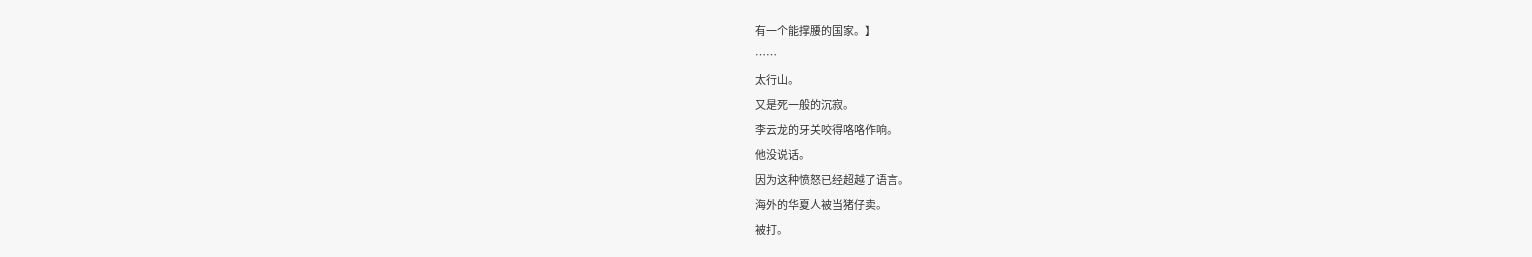有一个能撑腰的国家。】
……
太行山。
又是死一般的沉寂。
李云龙的牙关咬得咯咯作响。
他没说话。
因为这种愤怒已经超越了语言。
海外的华夏人被当猪仔卖。
被打。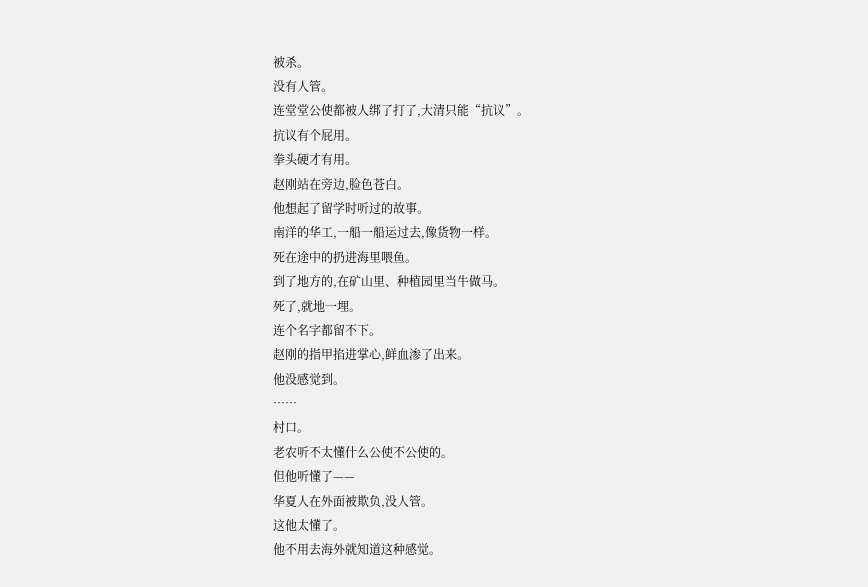被杀。
没有人管。
连堂堂公使都被人绑了打了,大清只能“抗议”。
抗议有个屁用。
拳头硬才有用。
赵刚站在旁边,脸色苍白。
他想起了留学时听过的故事。
南洋的华工,一船一船运过去,像货物一样。
死在途中的扔进海里喂鱼。
到了地方的,在矿山里、种植园里当牛做马。
死了,就地一埋。
连个名字都留不下。
赵刚的指甲掐进掌心,鲜血渗了出来。
他没感觉到。
……
村口。
老农听不太懂什么公使不公使的。
但他听懂了——
华夏人在外面被欺负,没人管。
这他太懂了。
他不用去海外就知道这种感觉。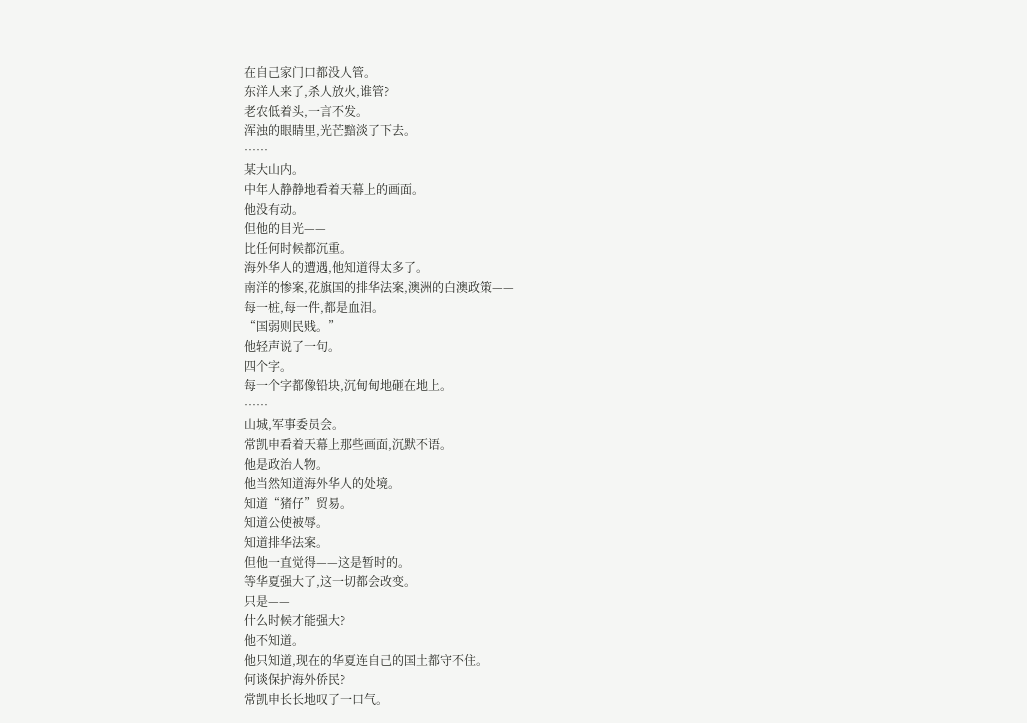在自己家门口都没人管。
东洋人来了,杀人放火,谁管?
老农低着头,一言不发。
浑浊的眼睛里,光芒黯淡了下去。
……
某大山内。
中年人静静地看着天幕上的画面。
他没有动。
但他的目光——
比任何时候都沉重。
海外华人的遭遇,他知道得太多了。
南洋的惨案,花旗国的排华法案,澳洲的白澳政策——
每一桩,每一件,都是血泪。
“国弱则民贱。”
他轻声说了一句。
四个字。
每一个字都像铅块,沉甸甸地砸在地上。
……
山城,军事委员会。
常凯申看着天幕上那些画面,沉默不语。
他是政治人物。
他当然知道海外华人的处境。
知道“猪仔”贸易。
知道公使被辱。
知道排华法案。
但他一直觉得——这是暂时的。
等华夏强大了,这一切都会改变。
只是——
什么时候才能强大?
他不知道。
他只知道,现在的华夏连自己的国土都守不住。
何谈保护海外侨民?
常凯申长长地叹了一口气。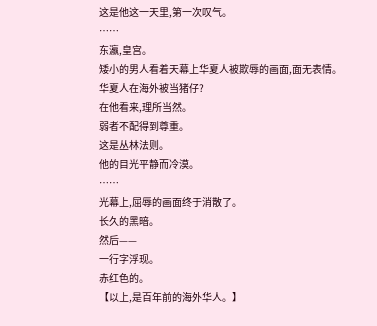这是他这一天里,第一次叹气。
……
东瀛,皇宫。
矮小的男人看着天幕上华夏人被欺辱的画面,面无表情。
华夏人在海外被当猪仔?
在他看来,理所当然。
弱者不配得到尊重。
这是丛林法则。
他的目光平静而冷漠。
……
光幕上,屈辱的画面终于消散了。
长久的黑暗。
然后——
一行字浮现。
赤红色的。
【以上,是百年前的海外华人。】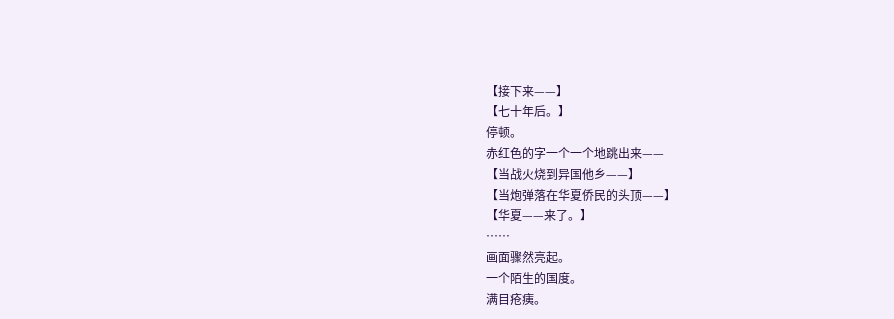【接下来——】
【七十年后。】
停顿。
赤红色的字一个一个地跳出来——
【当战火烧到异国他乡——】
【当炮弹落在华夏侨民的头顶——】
【华夏——来了。】
……
画面骤然亮起。
一个陌生的国度。
满目疮痍。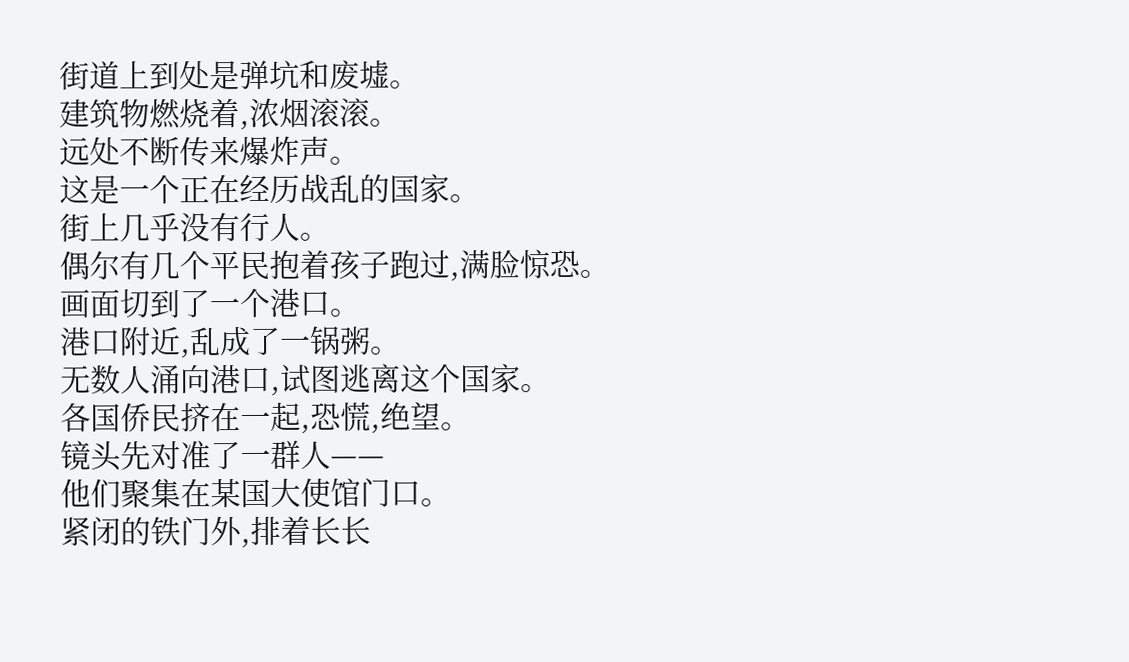街道上到处是弹坑和废墟。
建筑物燃烧着,浓烟滚滚。
远处不断传来爆炸声。
这是一个正在经历战乱的国家。
街上几乎没有行人。
偶尔有几个平民抱着孩子跑过,满脸惊恐。
画面切到了一个港口。
港口附近,乱成了一锅粥。
无数人涌向港口,试图逃离这个国家。
各国侨民挤在一起,恐慌,绝望。
镜头先对准了一群人——
他们聚集在某国大使馆门口。
紧闭的铁门外,排着长长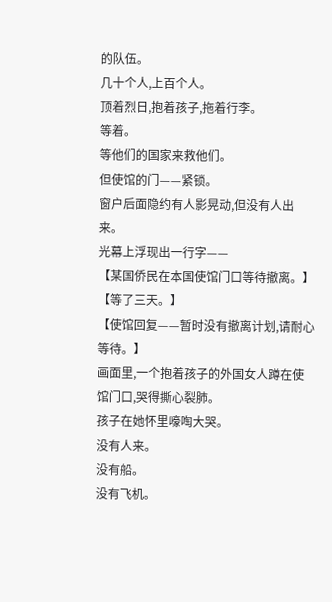的队伍。
几十个人,上百个人。
顶着烈日,抱着孩子,拖着行李。
等着。
等他们的国家来救他们。
但使馆的门——紧锁。
窗户后面隐约有人影晃动,但没有人出来。
光幕上浮现出一行字——
【某国侨民在本国使馆门口等待撤离。】
【等了三天。】
【使馆回复——暂时没有撤离计划,请耐心等待。】
画面里,一个抱着孩子的外国女人蹲在使馆门口,哭得撕心裂肺。
孩子在她怀里嚎啕大哭。
没有人来。
没有船。
没有飞机。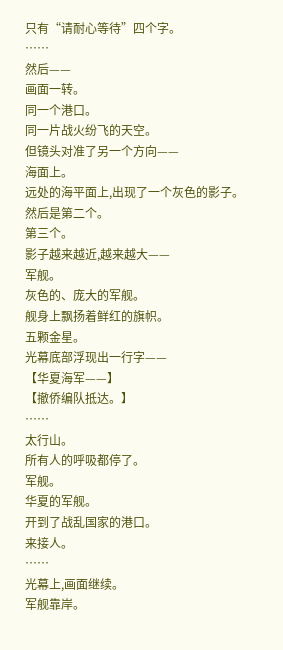只有“请耐心等待”四个字。
……
然后——
画面一转。
同一个港口。
同一片战火纷飞的天空。
但镜头对准了另一个方向——
海面上。
远处的海平面上,出现了一个灰色的影子。
然后是第二个。
第三个。
影子越来越近,越来越大——
军舰。
灰色的、庞大的军舰。
舰身上飘扬着鲜红的旗帜。
五颗金星。
光幕底部浮现出一行字——
【华夏海军——】
【撤侨编队抵达。】
……
太行山。
所有人的呼吸都停了。
军舰。
华夏的军舰。
开到了战乱国家的港口。
来接人。
……
光幕上,画面继续。
军舰靠岸。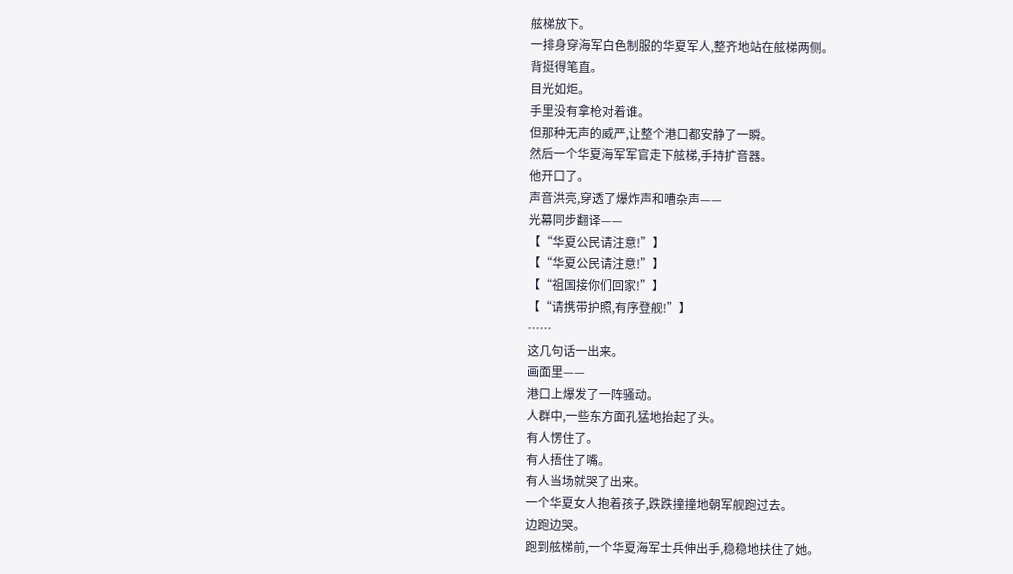舷梯放下。
一排身穿海军白色制服的华夏军人,整齐地站在舷梯两侧。
背挺得笔直。
目光如炬。
手里没有拿枪对着谁。
但那种无声的威严,让整个港口都安静了一瞬。
然后一个华夏海军军官走下舷梯,手持扩音器。
他开口了。
声音洪亮,穿透了爆炸声和嘈杂声——
光幕同步翻译——
【“华夏公民请注意!”】
【“华夏公民请注意!”】
【“祖国接你们回家!”】
【“请携带护照,有序登舰!”】
……
这几句话一出来。
画面里——
港口上爆发了一阵骚动。
人群中,一些东方面孔猛地抬起了头。
有人愣住了。
有人捂住了嘴。
有人当场就哭了出来。
一个华夏女人抱着孩子,跌跌撞撞地朝军舰跑过去。
边跑边哭。
跑到舷梯前,一个华夏海军士兵伸出手,稳稳地扶住了她。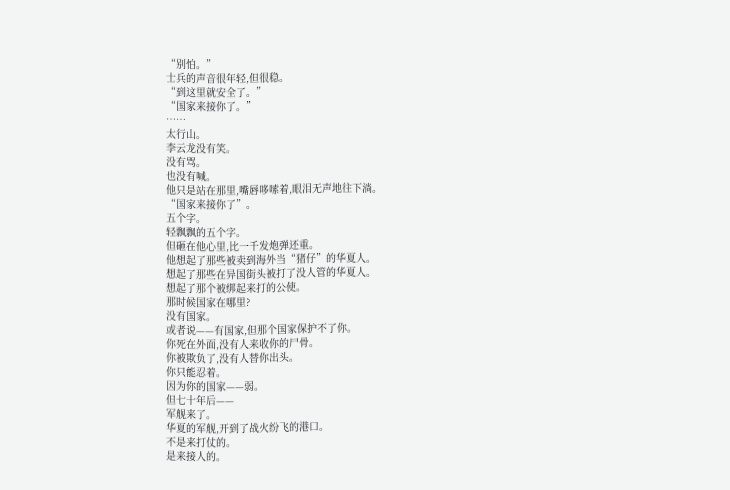“别怕。”
士兵的声音很年轻,但很稳。
“到这里就安全了。”
“国家来接你了。”
……
太行山。
李云龙没有笑。
没有骂。
也没有喊。
他只是站在那里,嘴唇哆嗦着,眼泪无声地往下淌。
“国家来接你了”。
五个字。
轻飘飘的五个字。
但砸在他心里,比一千发炮弹还重。
他想起了那些被卖到海外当“猪仔”的华夏人。
想起了那些在异国街头被打了没人管的华夏人。
想起了那个被绑起来打的公使。
那时候国家在哪里?
没有国家。
或者说——有国家,但那个国家保护不了你。
你死在外面,没有人来收你的尸骨。
你被欺负了,没有人替你出头。
你只能忍着。
因为你的国家——弱。
但七十年后——
军舰来了。
华夏的军舰,开到了战火纷飞的港口。
不是来打仗的。
是来接人的。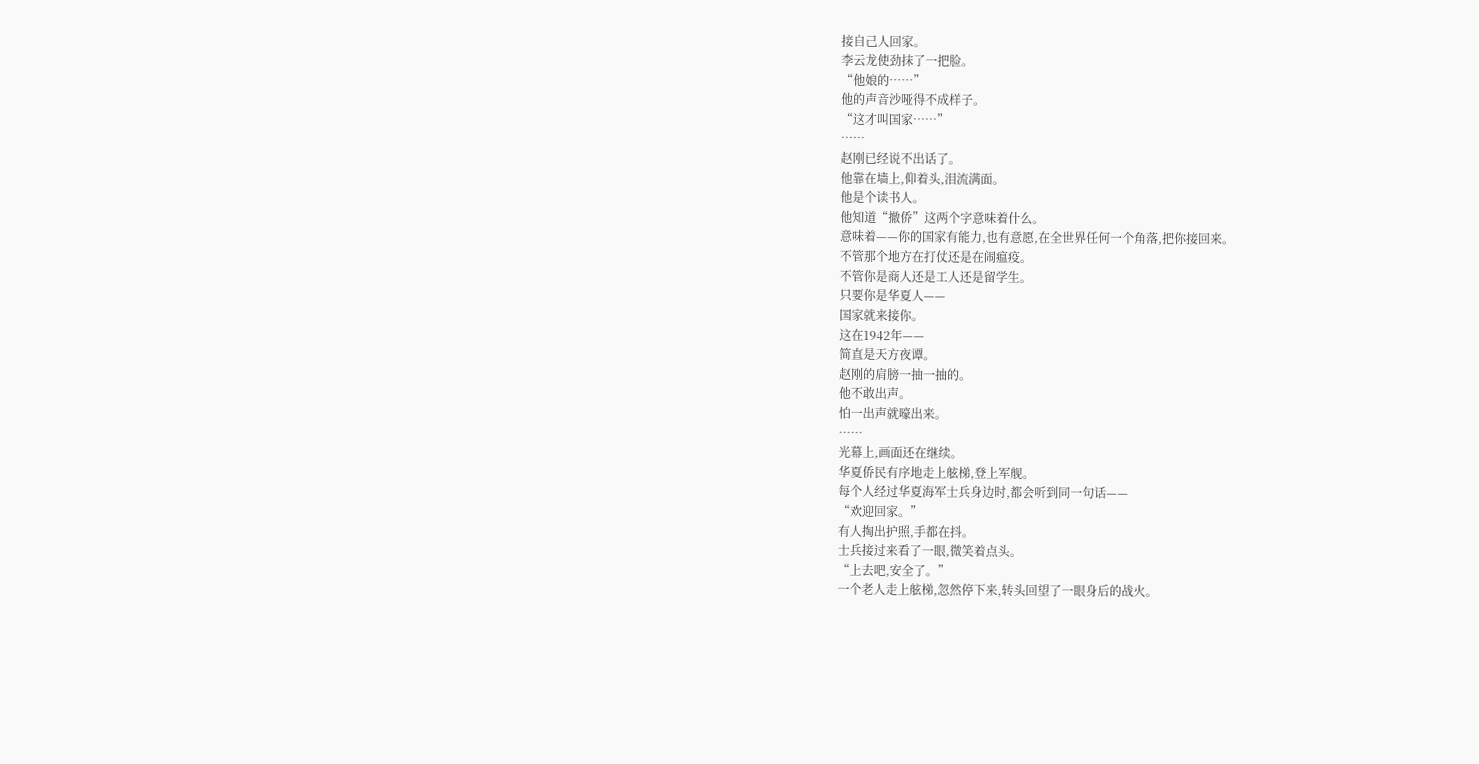接自己人回家。
李云龙使劲抹了一把脸。
“他娘的……”
他的声音沙哑得不成样子。
“这才叫国家……”
……
赵刚已经说不出话了。
他靠在墙上,仰着头,泪流满面。
他是个读书人。
他知道“撤侨”这两个字意味着什么。
意味着——你的国家有能力,也有意愿,在全世界任何一个角落,把你接回来。
不管那个地方在打仗还是在闹瘟疫。
不管你是商人还是工人还是留学生。
只要你是华夏人——
国家就来接你。
这在1942年——
简直是天方夜谭。
赵刚的肩膀一抽一抽的。
他不敢出声。
怕一出声就嚎出来。
……
光幕上,画面还在继续。
华夏侨民有序地走上舷梯,登上军舰。
每个人经过华夏海军士兵身边时,都会听到同一句话——
“欢迎回家。”
有人掏出护照,手都在抖。
士兵接过来看了一眼,微笑着点头。
“上去吧,安全了。”
一个老人走上舷梯,忽然停下来,转头回望了一眼身后的战火。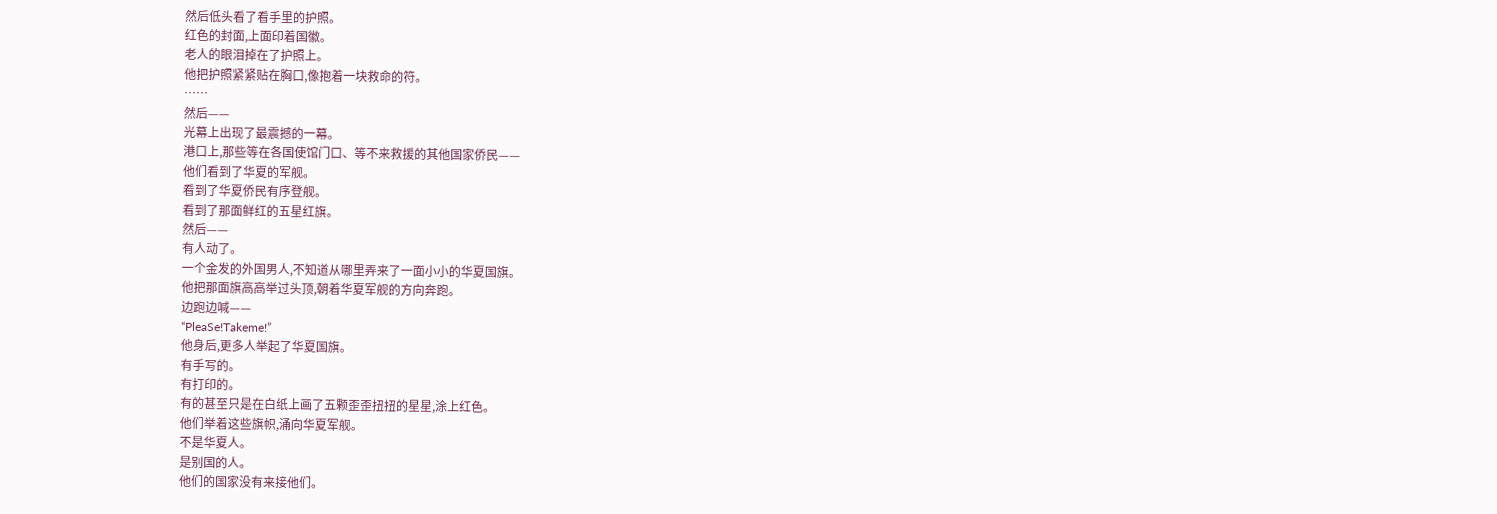然后低头看了看手里的护照。
红色的封面,上面印着国徽。
老人的眼泪掉在了护照上。
他把护照紧紧贴在胸口,像抱着一块救命的符。
……
然后——
光幕上出现了最震撼的一幕。
港口上,那些等在各国使馆门口、等不来救援的其他国家侨民——
他们看到了华夏的军舰。
看到了华夏侨民有序登舰。
看到了那面鲜红的五星红旗。
然后——
有人动了。
一个金发的外国男人,不知道从哪里弄来了一面小小的华夏国旗。
他把那面旗高高举过头顶,朝着华夏军舰的方向奔跑。
边跑边喊——
“PleaSe!Takeme!”
他身后,更多人举起了华夏国旗。
有手写的。
有打印的。
有的甚至只是在白纸上画了五颗歪歪扭扭的星星,涂上红色。
他们举着这些旗帜,涌向华夏军舰。
不是华夏人。
是别国的人。
他们的国家没有来接他们。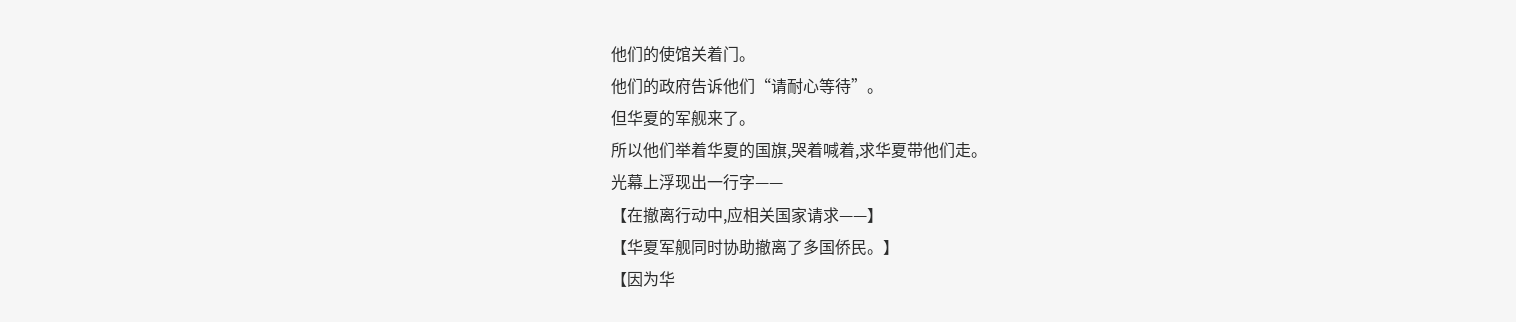他们的使馆关着门。
他们的政府告诉他们“请耐心等待”。
但华夏的军舰来了。
所以他们举着华夏的国旗,哭着喊着,求华夏带他们走。
光幕上浮现出一行字——
【在撤离行动中,应相关国家请求——】
【华夏军舰同时协助撤离了多国侨民。】
【因为华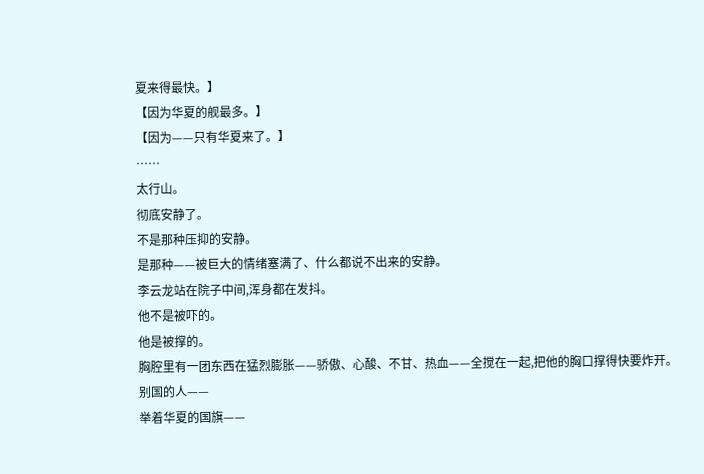夏来得最快。】
【因为华夏的舰最多。】
【因为——只有华夏来了。】
……
太行山。
彻底安静了。
不是那种压抑的安静。
是那种——被巨大的情绪塞满了、什么都说不出来的安静。
李云龙站在院子中间,浑身都在发抖。
他不是被吓的。
他是被撑的。
胸腔里有一团东西在猛烈膨胀——骄傲、心酸、不甘、热血——全搅在一起,把他的胸口撑得快要炸开。
别国的人——
举着华夏的国旗——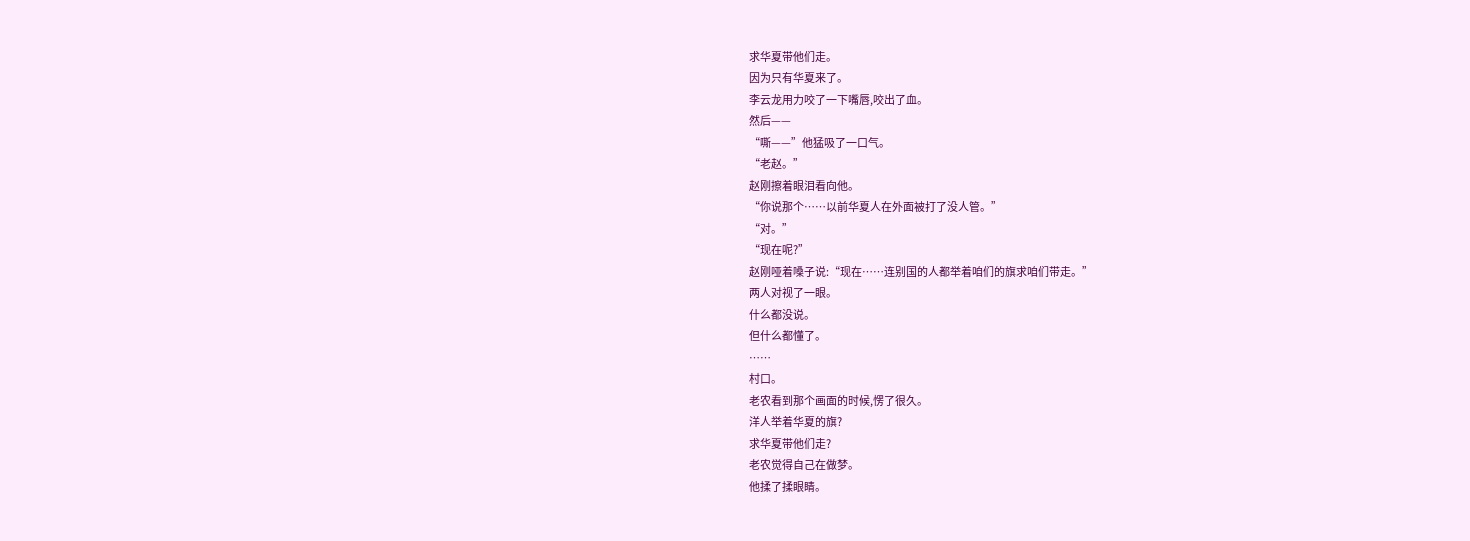求华夏带他们走。
因为只有华夏来了。
李云龙用力咬了一下嘴唇,咬出了血。
然后——
“嘶——”他猛吸了一口气。
“老赵。”
赵刚擦着眼泪看向他。
“你说那个……以前华夏人在外面被打了没人管。”
“对。”
“现在呢?”
赵刚哑着嗓子说:“现在……连别国的人都举着咱们的旗求咱们带走。”
两人对视了一眼。
什么都没说。
但什么都懂了。
……
村口。
老农看到那个画面的时候,愣了很久。
洋人举着华夏的旗?
求华夏带他们走?
老农觉得自己在做梦。
他揉了揉眼睛。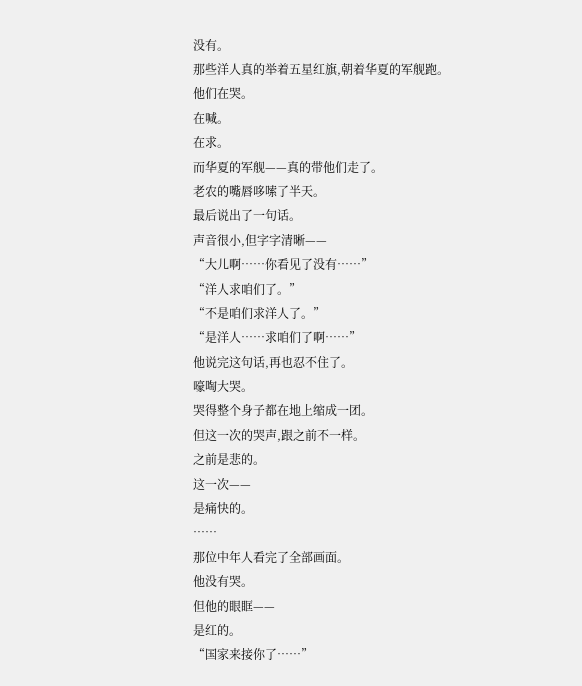没有。
那些洋人真的举着五星红旗,朝着华夏的军舰跑。
他们在哭。
在喊。
在求。
而华夏的军舰——真的带他们走了。
老农的嘴唇哆嗦了半天。
最后说出了一句话。
声音很小,但字字清晰——
“大儿啊……你看见了没有……”
“洋人求咱们了。”
“不是咱们求洋人了。”
“是洋人……求咱们了啊……”
他说完这句话,再也忍不住了。
嚎啕大哭。
哭得整个身子都在地上缩成一团。
但这一次的哭声,跟之前不一样。
之前是悲的。
这一次——
是痛快的。
……
那位中年人看完了全部画面。
他没有哭。
但他的眼眶——
是红的。
“国家来接你了……”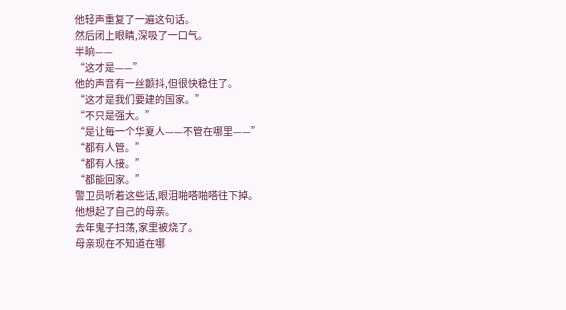他轻声重复了一遍这句话。
然后闭上眼睛,深吸了一口气。
半晌——
“这才是——”
他的声音有一丝颤抖,但很快稳住了。
“这才是我们要建的国家。”
“不只是强大。”
“是让每一个华夏人——不管在哪里——”
“都有人管。”
“都有人接。”
“都能回家。”
警卫员听着这些话,眼泪啪嗒啪嗒往下掉。
他想起了自己的母亲。
去年鬼子扫荡,家里被烧了。
母亲现在不知道在哪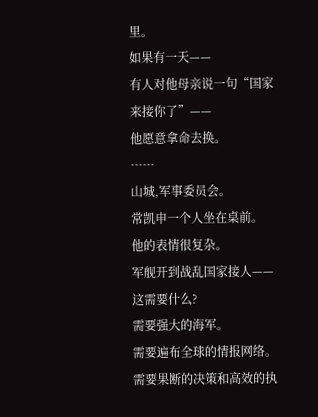里。
如果有一天——
有人对他母亲说一句“国家来接你了”——
他愿意拿命去换。
……
山城,军事委员会。
常凯申一个人坐在桌前。
他的表情很复杂。
军舰开到战乱国家接人——
这需要什么?
需要强大的海军。
需要遍布全球的情报网络。
需要果断的决策和高效的执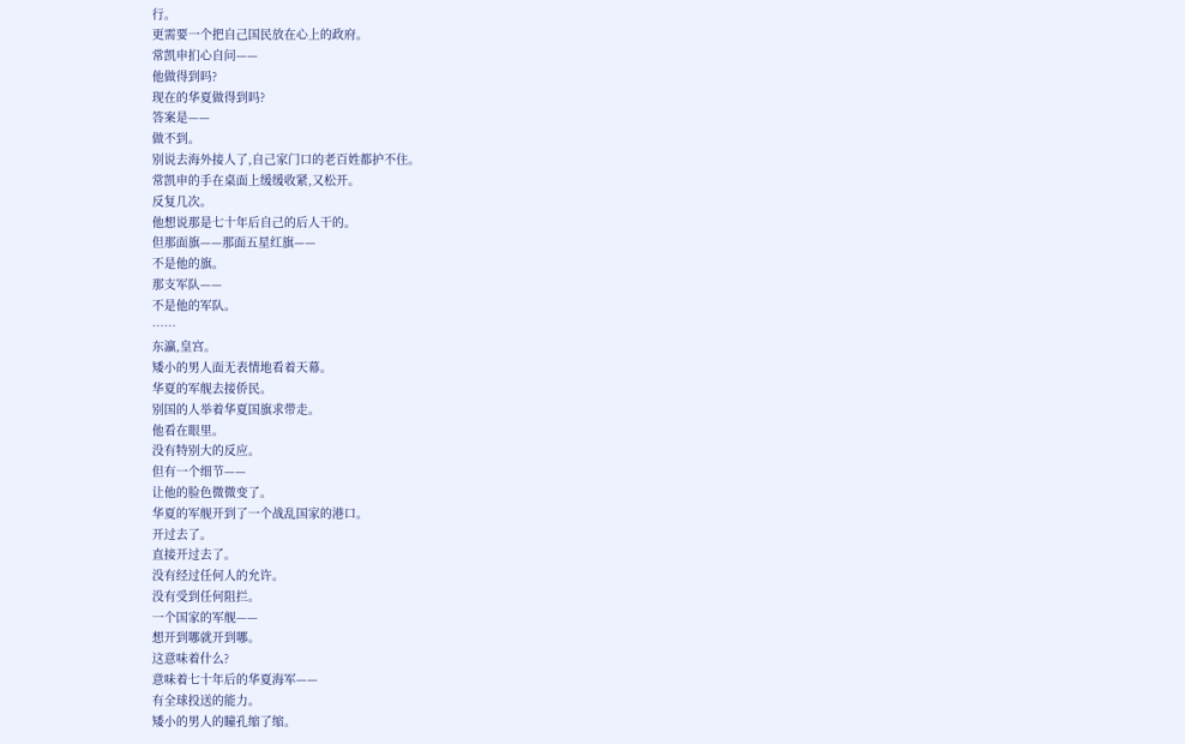行。
更需要一个把自己国民放在心上的政府。
常凯申扪心自问——
他做得到吗?
现在的华夏做得到吗?
答案是——
做不到。
别说去海外接人了,自己家门口的老百姓都护不住。
常凯申的手在桌面上缓缓收紧,又松开。
反复几次。
他想说那是七十年后自己的后人干的。
但那面旗——那面五星红旗——
不是他的旗。
那支军队——
不是他的军队。
……
东瀛,皇宫。
矮小的男人面无表情地看着天幕。
华夏的军舰去接侨民。
别国的人举着华夏国旗求带走。
他看在眼里。
没有特别大的反应。
但有一个细节——
让他的脸色微微变了。
华夏的军舰开到了一个战乱国家的港口。
开过去了。
直接开过去了。
没有经过任何人的允许。
没有受到任何阻拦。
一个国家的军舰——
想开到哪就开到哪。
这意味着什么?
意味着七十年后的华夏海军——
有全球投送的能力。
矮小的男人的瞳孔缩了缩。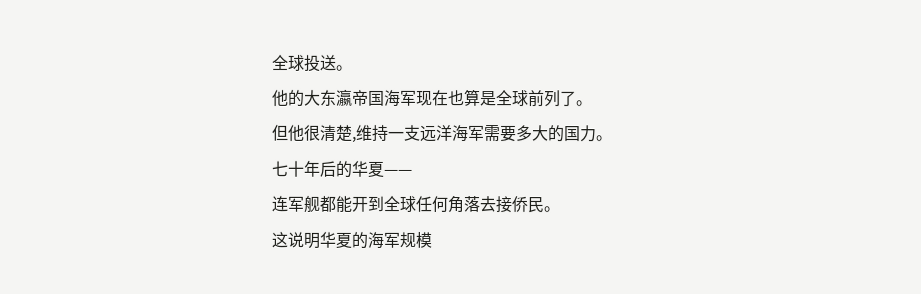全球投送。
他的大东瀛帝国海军现在也算是全球前列了。
但他很清楚,维持一支远洋海军需要多大的国力。
七十年后的华夏——
连军舰都能开到全球任何角落去接侨民。
这说明华夏的海军规模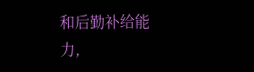和后勤补给能力,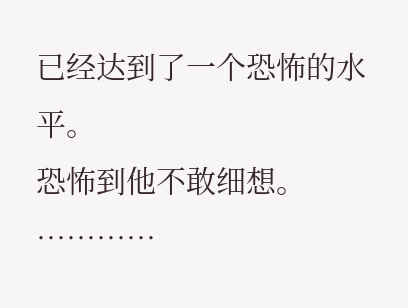已经达到了一个恐怖的水平。
恐怖到他不敢细想。
…………